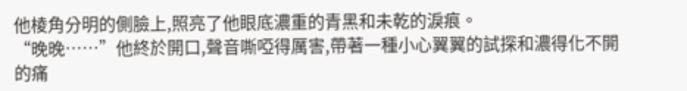他棱角分明的側臉上,照亮了他眼底濃重的青黑和未乾的淚痕。
“晚晚……”他終於開口,聲音嘶啞得厲害,帶著一種小心翼翼的試探和濃得化不開的痛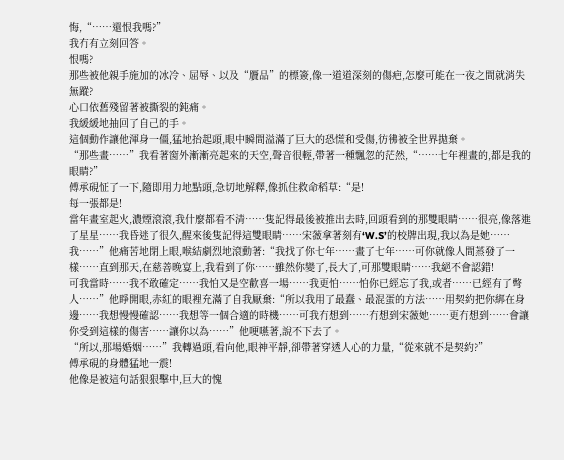悔,“……還恨我嗎?”
我冇有立刻回答。
恨嗎?
那些被他親手施加的冰冷、屈辱、以及“贗品”的標簽,像一道道深刻的傷疤,怎麼可能在一夜之間就消失無蹤?
心口依舊殘留著被撕裂的鈍痛。
我緩緩地抽回了自己的手。
這個動作讓他渾身一僵,猛地抬起頭,眼中瞬間溢滿了巨大的恐慌和受傷,彷彿被全世界拋棄。
“那些畫……”我看著窗外漸漸亮起來的天空,聲音很輕,帶著一種飄忽的茫然,“……七年裡畫的,都是我的眼睛?”
傅承硯怔了一下,隨即用力地點頭,急切地解釋,像抓住救命稻草:“是!
每一張都是!
當年畫室起火,濃煙滾滾,我什麼都看不清……隻記得最後被推出去時,回頭看到的那雙眼睛……很亮,像落進了星星……我昏迷了很久,醒來後隻記得這雙眼睛……宋薇拿著刻有‘W.S’的校牌出現,我以為是她……我……”他痛苦地閉上眼,喉結劇烈地滾動著:“我找了你七年……畫了七年……可你就像人間蒸發了一樣……直到那天,在慈善晚宴上,我看到了你……雖然你變了,長大了,可那雙眼睛……我絕不會認錯!
可我當時……我不敢確定……我怕又是空歡喜一場……我更怕……怕你已經忘了我,或者……已經有了彆人……”他睜開眼,赤紅的眼裡充滿了自我厭棄:“所以我用了最蠢、最混蛋的方法……用契約把你綁在身邊……我想慢慢確認……我想等一個合適的時機……可我冇想到……冇想到宋薇她……更冇想到……會讓你受到這樣的傷害……讓你以為……”他哽嚥著,說不下去了。
“所以,那場婚姻……”我轉過頭,看向他,眼神平靜,卻帶著穿透人心的力量,“從來就不是契約?”
傅承硯的身體猛地一震!
他像是被這句話狠狠擊中,巨大的愧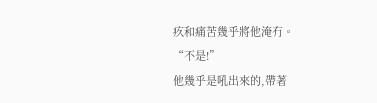疚和痛苦幾乎將他淹冇。
“不是!”
他幾乎是吼出來的,帶著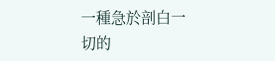一種急於剖白一切的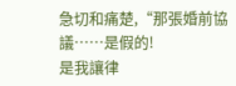急切和痛楚,“那張婚前協議……是假的!
是我讓律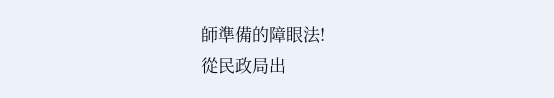師準備的障眼法!
從民政局出